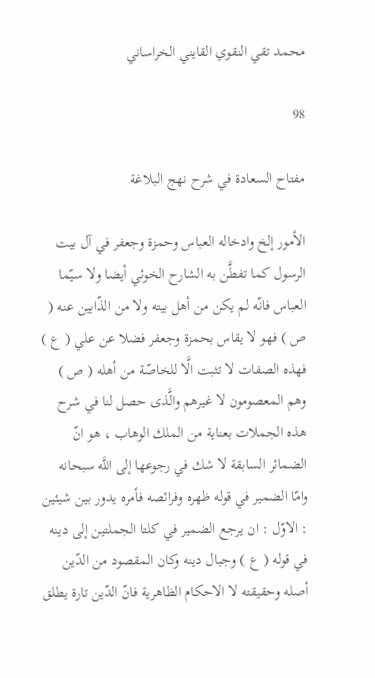محمد تقي النقوي القايني الخراساني

98

مفتاح السعادة في شرح نهج البلاغة

الأمور إلخ وادخاله العباس وحمزة وجعفر في آل بيت الرسول كما تفطَّن به الشارح الخوئي أيضا ولا سيّما العباس فانّه لم يكن من أهل بيته ولا من الذّابين عنه ( ص ) فهو لا يقاس بحمزة وجعفر فضلا عن علي ( ع ) فهذه الصفات لا تثبت الَّا للخاصّة من أهله ( ص ) وهم المعصومون لا غيرهم والَّذى حصل لنا في شرح هذه الجملات بعناية من الملك الوهاب ، هو انّ الضمائر السابقة لا شك في رجوعها إلى اللَّه سبحانه وامّا الضمير في قوله ظهره وفرائصه فأمره يدور بين شيئين : الاوّل : ان يرجع الضمير في كلتا الجملتين إلى دينه في قوله ( ع ) وجبال دينه وكان المقصود من الدّين أصله وحقيقته لا الاحكام الظاهرية فانّ الدّين تارة يطلق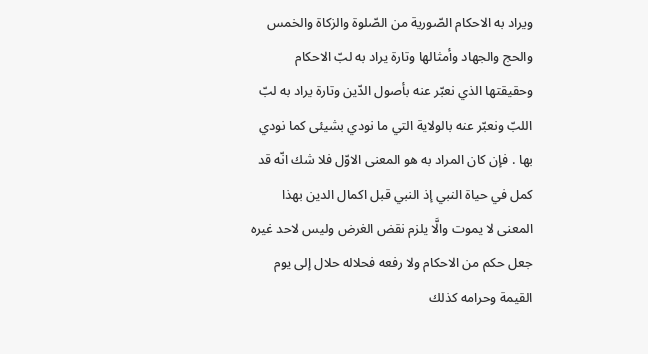ويراد به الاحكام الصّورية من الصّلوة والزكاة والخمس والحج والجهاد وأمثالها وتارة يراد به لبّ الاحكام وحقيقتها الذي نعبّر عنه بأصول الدّين وتارة يراد به لبّ اللبّ ونعبّر عنه بالولاية التي ما نودي بشيئى كما نودي بها . فإن كان المراد به هو المعنى الاوّل فلا شك انّه قد كمل في حياة النبي إذ النبي قبل اكمال الدين بهذا المعنى لا يموت والَّا يلزم نقض الغرض وليس لاحد غيره جعل حكم من الاحكام ولا رفعه فحلاله حلال إلى يوم القيمة وحرامه كذلك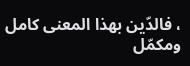، فالدّين بهذا المعنى كامل ومكمّل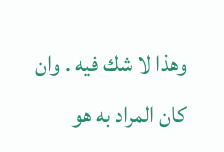وهذا لا شك فيه . وان كان المراد به هو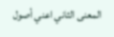المعنى الثاني اعني أصول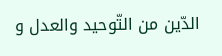الدّين من التّوحيد والعدل و